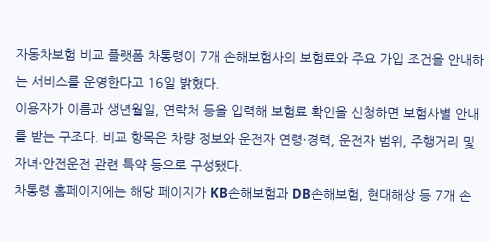자동차보험 비교 플랫폼 차통령이 7개 손해보험사의 보험료와 주요 가입 조건을 안내하는 서비스를 운영한다고 16일 밝혔다.
이용자가 이름과 생년월일, 연락처 등을 입력해 보험료 확인을 신청하면 보험사별 안내를 받는 구조다. 비교 항목은 차량 정보와 운전자 연령·경력, 운전자 범위, 주행거리 및 자녀·안전운전 관련 특약 등으로 구성됐다.
차통령 홈페이지에는 해당 페이지가 KB손해보험과 DB손해보험, 현대해상 등 7개 손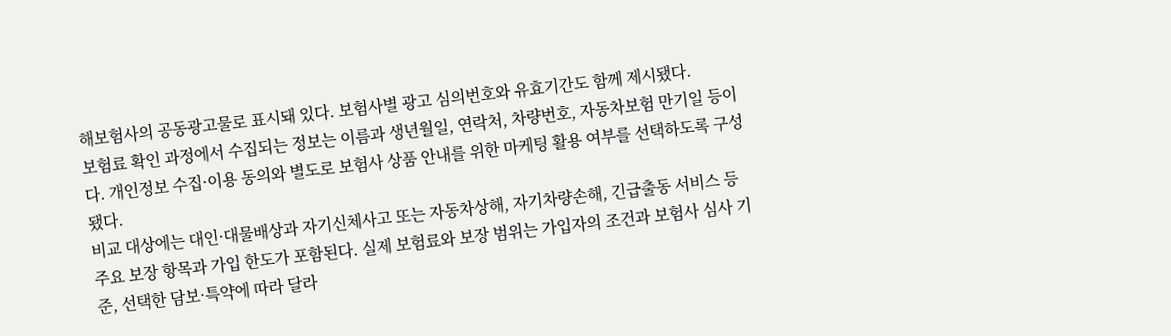해보험사의 공동광고물로 표시돼 있다. 보험사별 광고 심의번호와 유효기간도 함께 제시됐다.
보험료 확인 과정에서 수집되는 정보는 이름과 생년월일, 연락처, 차량번호, 자동차보험 만기일 등이다. 개인정보 수집·이용 동의와 별도로 보험사 상품 안내를 위한 마케팅 활용 여부를 선택하도록 구성됐다.
비교 대상에는 대인·대물배상과 자기신체사고 또는 자동차상해, 자기차량손해, 긴급출동 서비스 등 주요 보장 항목과 가입 한도가 포함된다. 실제 보험료와 보장 범위는 가입자의 조건과 보험사 심사 기준, 선택한 담보·특약에 따라 달라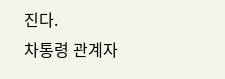진다.
차통령 관계자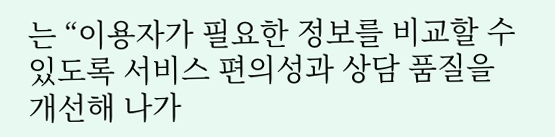는 “이용자가 필요한 정보를 비교할 수 있도록 서비스 편의성과 상담 품질을 개선해 나가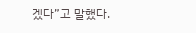겠다”고 말했다.